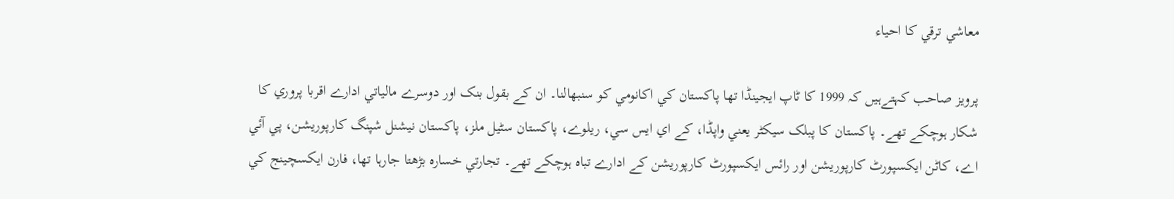معاشي ترقي کا احياء

پرويز صاحب کہتےہيں کہ 1999 کا ٹاپ ايجينڈا تھا پاکستان کي اکانومي کو سنبھالنا۔ ان کے بقول بنک اور دوسرے مالياتي ادارے اقربا پروري کا شکار ہوچکے تھے۔ پاکستان کا پبلک سيکٹر يعني واپڈا، کے اي ايس سي، ريلوے، پاکستان سٹيل ملز، پاکستان نيشنل شپنگ کارپوريشن، پي آئي اے، کاٹن ايکسپورٹ کارپوريشن اور رائس ايکسپورٹ کارپوريشن کے ادارے تباہ ہوچکے تھے۔ تجارتي خسارہ بڑھتا جارہا تھا، فارن ايکسچينج کي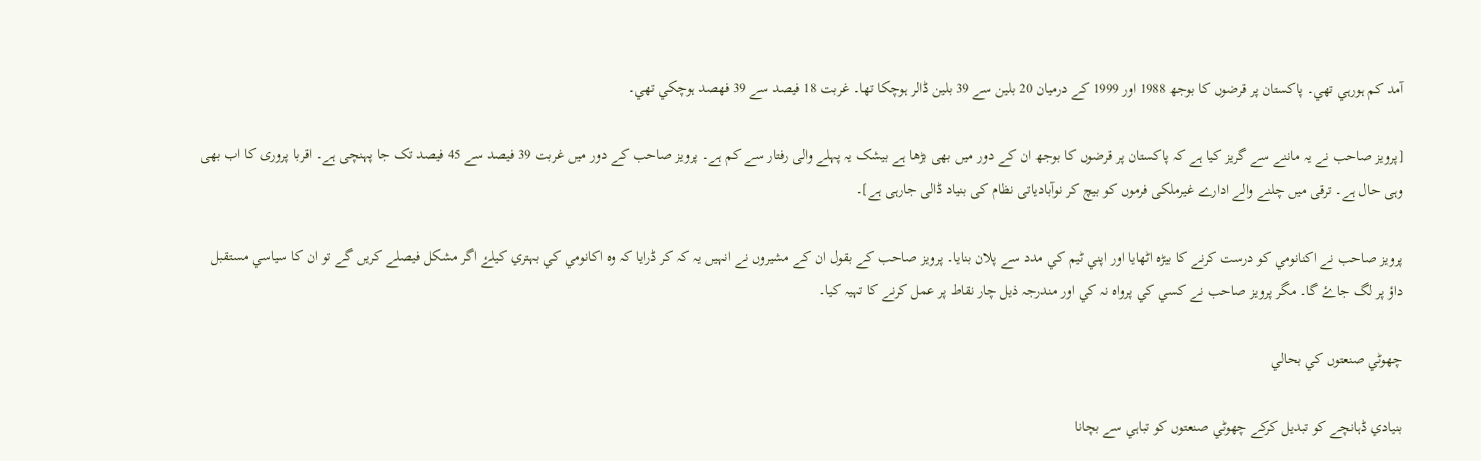آمد کم ہورہي تھي۔ پاکستان پر قرضوں کا بوجھ 1988 اور 1999 کے درميان 20 بلين سے 39 بلين ڈالر ہوچکا تھا۔ غربت 18 فيصد سے 39 فھصد ہوچکي تھي۔

[پرویز صاحب نے یہ ماننے سے گریز کیا ہے کہ پاکستان پر قرضوں کا بوجھ ان کے دور میں بھی بڑھا ہے بیشک یہ پہلے والی رفتار سے کم ہے۔ پرویز صاحب کے دور میں غربت 39 فیصد سے 45 فیصد تک جا پہنچی ہے۔ اقربا پروری کا اب بھی وہی حال ہے۔ ترقی میں چلنے والے ادارے غیرملکی فرموں کو بیچ کر نوآبادیاتی نظام کی بنیاد ڈالی جارہی ہے]۔

پرويز صاحب نے اکنانومي کو درست کرنے کا بيڑہ اٹھايا اور اپني ٹيم کي مدد سے پلان بنايا۔ پرويز صاحب کے بقول ان کے مشيروں نے انہيں يہ کہ کر ڈرايا کہ وہ اکانومي کي بہتري کيلۓ اگر مشکل فيصلے کريں گے تو ان کا سياسي مستقبل داؤ پر لگ جاۓ گا۔ مگر پرويز صاحب نے کسي کي پرواہ نہ کي اور مندرجہ ذيل چار نقاط پر عمل کرنے کا تہيہ کيا۔

چھوٹي صنعتوں کي بحالي

بنيادي ڈہانچے کو تبديل کرکے چھوٹي صنعتوں کو تباہي سے بچانا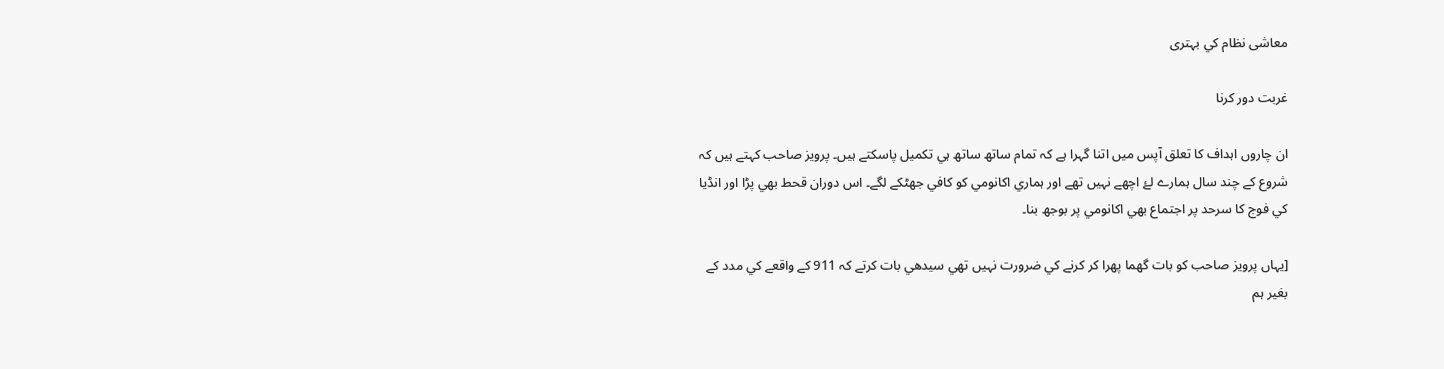معاشی نظام کي بہتری

غربت دور کرنا

ان چاروں اہداف کا تعلق آپس میں اتنا گہرا ہے کہ تمام ساتھ ساتھ ہي تکميل پاسکتے ہيں۔ پرويز صاحب کہتے ہيں کہ شروع کے چند سال ہمارے لۓ اچھے نہيں تھے اور ہماري اکانومي کو کافي جھٹکے لگے۔ اس دوران قحط بھي پڑا اور انڈيا کي فوج کا سرحد پر اجتماع بھي اکانومي پر بوجھ بنا۔

[يہاں پرويز صاحب کو بات گھما پھرا کر کرنے کي ضرورت نہيں تھي سيدھي بات کرتے کہ 911 کے واقعے کي مدد کے بغير ہم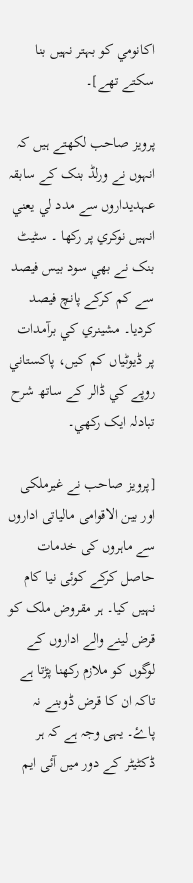اکانومي کو بہتر نہيں بنا سکتے تھے]۔

پرويز صاحب لکھتے ہيں کہ انہوں نے ورلڈ بنک کے سابقہ عہديداروں سے مدد لي يعني انہيں نوکري پر رکھا ۔ سٹيٹ بنک نے بھي سود بيس فيصد سے کم کرکے پانچ فيصد کرديا۔ مشينري کي برآمدات پر ڈيوٹياں کم کيں، پاکستاني روپے کي ڈالر کے ساتھ شرح تبادلہ ايک رکھي۔

[پرویز صاحب نے غیرملکی اور بین الاقوامی مالیاتی اداروں سے ماہروں کی خدمات حاصل کرکے کوئی نیا کام نہیں کیا۔ ہر مقروض ملک کو قرض لینے والے اداروں کے لوگوں کو ملازم رکھنا پڑتا ہے تاکہ ان کا قرض ڈوبنے نہ پاۓ۔ یہی وجہ ہے کہ ہر ڈکٹیٹر کے دور میں آئی ایم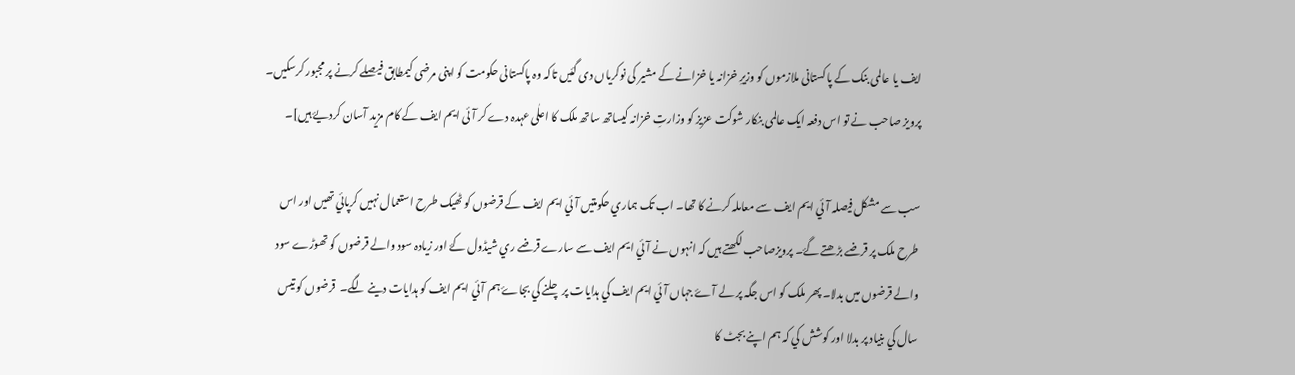ایف یا عالمی بنک کے پاکستانی ملازموں کو وزیرِ خزانہ یا خزانے کے مشیر کی نوکریاں دی گئیں تاکہ وہ پاکستانی حکومت کو اپنی مرضی کیمطابق فیصلے کرنے پر مجبور کرسکیں۔ پرویز صاحب نے تو اس دفعہ ایک عالمی بنکار شوکت عزیز کو وزارتِ خزانہ کیساتھ ساتھ ملک کا اعلٰی عہدہ دے کر آئی ایم ایف کے کام مزید آسان کردیۓ ہیں]۔

سب سے مشکل فيصلہ آئي ايم ايف سے معاملہ کرنے کا تھا۔ اب تک ہماري حکومتيں آئي ايم ايف کے قرضوں کو ٹھيک طرح استعمال نہيں کرپائي تھيں اور اس طرح ملک پر قرضے بڑھتے گۓ۔ پرويزصاحب لکھتے ہيں کہ انہوں نے آئي ايم ايف سے سارے قرضے ري شيڈول کۓ اور زيادہ سود والے قرضوں کو تھوڑے سود والے قرضوں ميں بدلا۔ پھر ملک کو اس جگہ پر لے آۓ جہاں آئي ايم ايف کي ہدايات پر چلنے کي بجاۓ ہم آئي ايم ايف کو ہدايات دينے لگے۔  قرضوں کو تيس سال کي بنياد پر بدلا اور کوشش کي کہ ہم اپنے بجٹ کا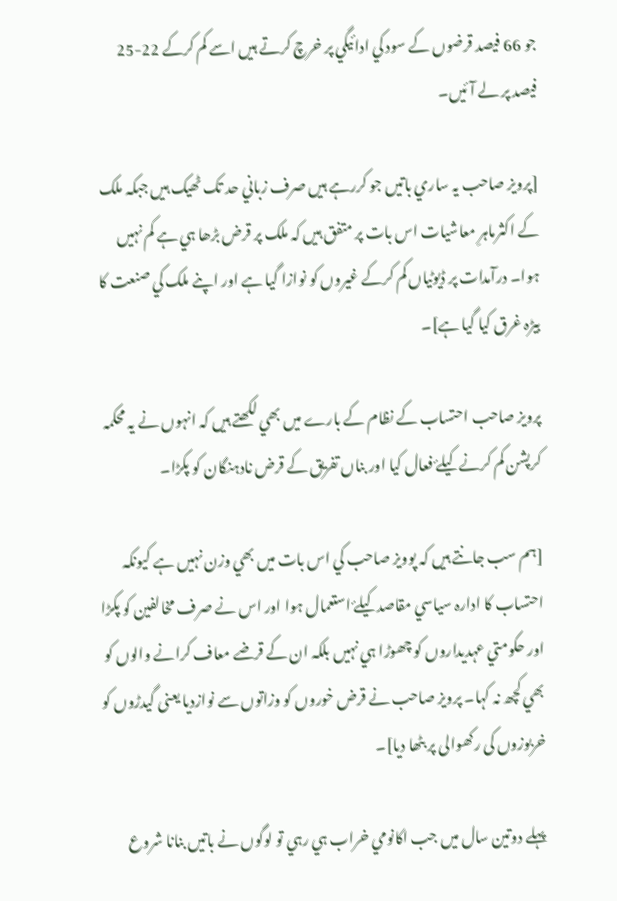جو 66 فيصد قرضوں کے سود کي ادائيگي پر خرچ کرتے ہيں اسے کم کرکے 22-25 فيصد پر لے آئيں۔

[پرويز صاحب يہ ساري باتيں جو کررہے ہيں صرف زباني حد تک ٹھيک ہيں جبکہ ملک کے اکثرماہرِ معاشيات اس بات پر متفق ہيں کہ ملک پر قرض بڑھا ہي ہے کم نہيں ہوا۔ درآمدات پر ڈيوٹياں کم کرکے غيروں کو نوازا گيا ہے اور اپنے ملک کي صنعت کا بيڑہ غرق کيا گيا ہے]۔

پرويز صاحب احتساب کے نظام کے بارے ميں بھي لکھتے ہيں کہ انہوں نے يہ محکمہ کرپشن کم کرنے کيلۓ فعال کيا اور بناں تفريق کے قرض نادہنگان کو پکڑا۔

[ہم سب جانتے ہيں کہ پوویز صاحب کي اس بات ميں بھي وزن نہيں ہے کيونکہ احتساب کا ادارہ سياسي مقاصد کيلۓ استعمال ہوا اور اس نے صرف مخالفين کو پکڑا اور حکومتي عہديداروں کو چھوڑا ہي نہيں بلکہ ان کے قرضے معاف کرانے والوں کو بھي کچھ نہ کہا۔ پرویز صاحب نے قرض خوروں کو وزاتوں سے نوازدیا یعنی گیدڑوں کو خربوزوں کی رکھوالی پر بٹھا دیا]۔

پہلے دوتين سال ميں جب اکانومي خراب ہي رہي تو لوگوں نے باتيں بنانا شروع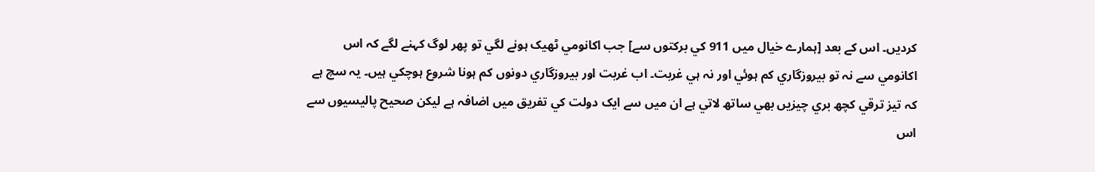کرديں۔ اس کے بعد [ہمارے خيال ميں 911 کي برکتوں سے] جب اکانومي ٹھيک ہونے لگي تو پھر لوگ کہنے لگے کہ اس اکانومي سے نہ تو بيروزگاري کم ہوئي اور نہ ہي غربت۔ اب غربت اور بيروزگاري دونوں کم ہونا شروع ہوچکي ہيں۔ يہ سچ ہے کہ تيز ترقي کچھ بري چيزيں بھي ساتھ لاتي ہے ان ميں سے ايک دولت کي تفريق ميں اضافہ ہے ليکن صحيح پاليسيوں سے اس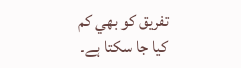تفريق کو بھي کم کيا جا سکتا ہے۔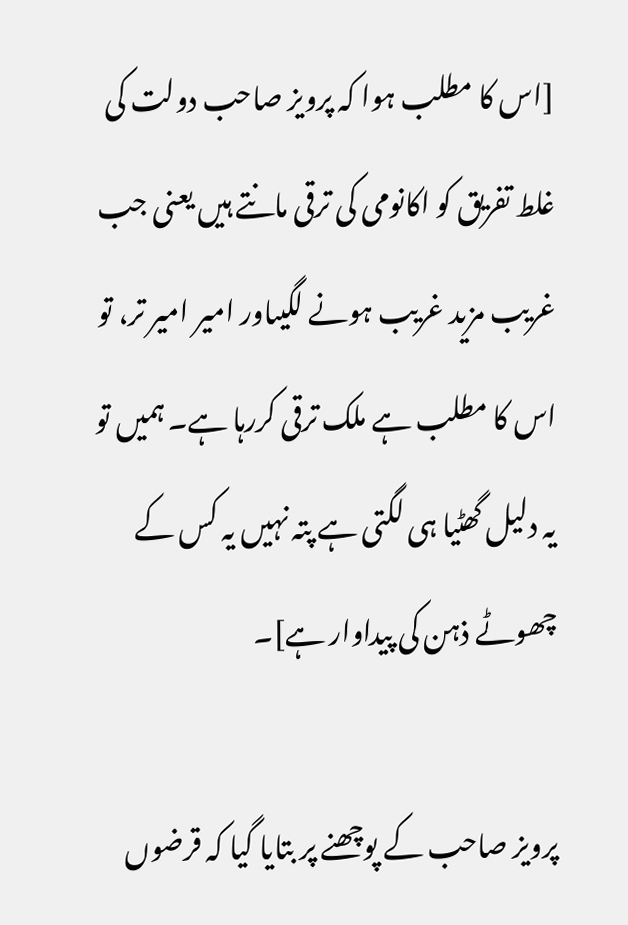[اس کا مطلب ہوا کہ پرویز صاحب دولت کی غلط تفریق کو اکانومی کی ترقی مانتے ہیں یعنی جب غریب مزید غریب ہونے لگیںاور امیر امیر تر، تو اس کا مطلب ہے ملک ترقی کررہا ہے۔ ہمیں تو یہ دلیل گھٹیا ہی لگتی ہے پتہ نہیں یہ کس کے چھوٹے ذہن کی پیداوار ہے]۔

پرويز صاحب کے پوچھنے پر بتايا گيا کہ قرضوں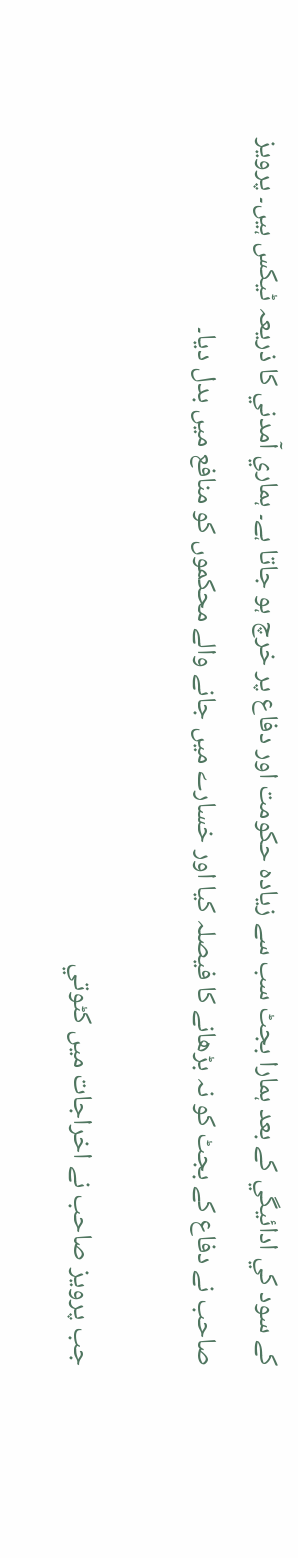کے سود کي ادائيگي کے بعد ہمارا بجٹ سب سے زيادہ حکومت اور دفاع پر خرچ ہو جاتا ہے۔ ہماري آمدني کا ذريعہ ٹيکس ہيں۔ پرويز صاحب نے دفاع کے بجٹ کو نہ بڑھانے کا فيصلہ کيا اور خسارے ميں جانے والے محکموں کو منافع ميں بدل ديا۔

جب پرويز صاحب نے اخراجات ميں کٹوتي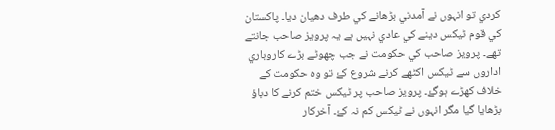کردي تو انہوں نے آمدني بڑھانے کي طرف دھيان ديا۔ پاکستان کي قوم ٹيکس دينے کي عادي نہيں ہے يہ پرويز صاحب جانتے تھے۔ پرويز صاحب کي حکومت نے جب چھوٹے بڑے کاروباري اداروں سے ٹيکس اکٹھے کرنے شروع کۓ تو وہ حکومت کے خلاف کھڑے ہوگۓ۔ پرويز صاحب پر ٹيکس ختم کرنے کا دباؤ بڑھايا گيا مگر انہوں نے ٹيکس کم نہ کۓ۔ آخرکار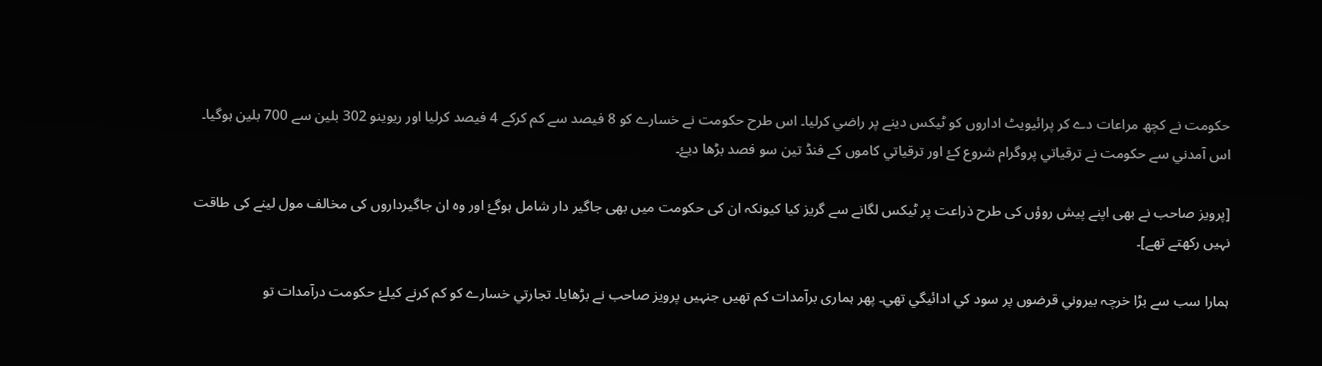حکومت نے کچھ مراعات دے کر پرائيويٹ اداروں کو ٹيکس دينے پر راضي کرليا۔ اس طرح حکومت نے خسارے کو 8 فيصد سے کم کرکے 4 فيصد کرليا اور ريوينو 302 بلين سے 700 بلين ہوگيا۔ اس آمدني سے حکومت نے ترقياتي پروگرام شروع کۓ اور ترقياتي کاموں کے فنڈ تين سو فصد بڑھا ديۓ۔

[پرویز صاحب نے بھی اپنے پیش روؤں کی طرح ذراعت پر ٹیکس لگانے سے گریز کیا کیونکہ ان کی حکومت میں بھی جاگیر دار شامل ہوگۓ اور وہ ان جاگیرداروں کی مخالف مول لینے کی طاقت نہیں رکھتے تھے]۔

ہمارا سب سے بڑا خرچہ بيروني قرضوں پر سود کي ادائيگي تھي۔ پھر ہماری برآمدات کم تھيں جنہيں پرويز صاحب نے بڑھايا۔ تجارتي خسارے کو کم کرنے کيلۓ حکومت درآمدات تو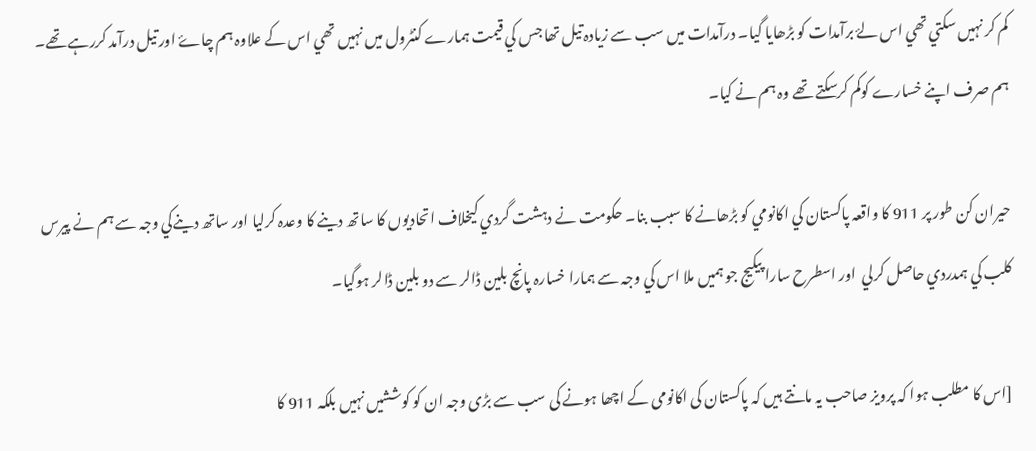کم کر نہيں سکتي تھي اس لۓ برآمدات کو بڑھايا گيا۔ درآمدات ميں سب سے زيادہ تيل تھا جس کي قيمت ہمارے کنٹرول ميں نہيں تھي اس کے علاوہ ہم چاۓ اور تيل درآمد کررہے تھے۔ ہم صرف اپنے خسارے کوکم کرسکتے تھے وہ ہم نے کيا۔

حيران کن طور پر 911 کا واقعہ پاکستان کي اکانومي کو بڑھانے کا سبب بنا۔ حکومت نے دہشت گردي کيخلاف اتحاديوں کا ساتھ دينے کا وعدہ کرليا اور ساتھ دينےکي وجہ سے ہم نے پيرس کلب کي ہمدردي حاصل کرلي  اور اسطرح سارا پيکيج جو ہميں ملا اس کي وجہ سے ہمارا خسارہ پانچ بلين ڈالر سے دو بلين ڈالر ہوگيا۔

[اس کا مطلب ہوا کہ پرویز صاحب یہ مانتے ہیں کہ پاکستان کی اکانومی کے اچھا ہونے کی سب سے بڑی وجہ ان کو کوششیں نہیں بلکہ 911 کا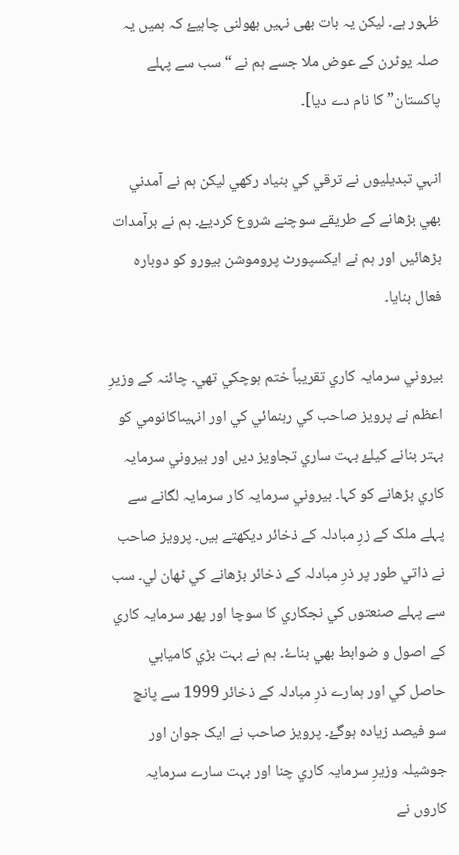ظہور ہے۔ لیکن یہ بات بھی نہیں بھولنی چاہیۓ کہ ہمیں یہ صلہ یوٹرن کے عوض ملا جسے ہم نے “سب سے پہلے پاکستان” کا نام دے دیا]۔

انہي تبديليوں نے ترقي کي بنياد رکھي ليکن ہم نے آمدني بھي بڑھانے کے طريقے سوچنے شروع کرديۓ۔ ہم نے برآمدات بڑھائيں اور ہم نے ايکسپورٹ پروموشن بيورو کو دوبارہ فعال بنايا۔

بيروني سرمايہ کاري تقريباً ختم ہوچکي تھي۔ چائنہ کے وزيرِ اعظم نے پرويز صاحب کي رہنمائي کي اور انہيںاکانومي کو بہتر بنانے کيلۓ بہت ساري تجاويز ديں اور بيروني سرمايہ کاري بڑھانے کو کہا۔ بيروني سرمايہ کار سرمايہ لگانے سے پہلے ملک کے زرِ مبادلہ کے ذخائر ديکھتے ہيں۔ پرويز صاحب نے ذاتي طور پر ذرِ مبادلہ کے ذخائر بڑھانے کي ٹھان لي۔ سب سے پہلے صنعتوں کي نجکاري کا سوچا اور پھر سرمايہ کاري کے اصول و ضوابط بھي بناۓ۔ ہم نے بہت بڑي کاميابي حاصل کي اور ہمارے ذرِ مبادلہ کے ذخائر 1999 سے پانچ سو فيصد زيادہ ہوگۓ۔ پرويز صاحب نے ايک جوان اور جوشيلہ وزيرِ سرمايہ کاري چنا اور بہت سارے سرمايہ کاروں نے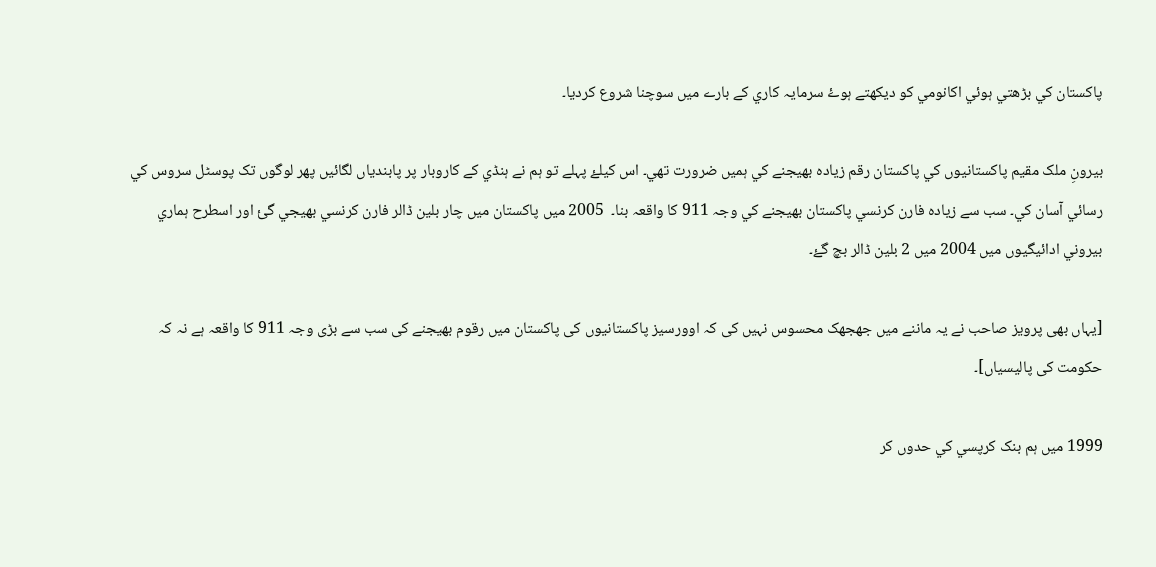پاکستان کي بڑھتي ہوئي اکانومي کو ديکھتے ہوۓ سرمايہ کاري کے بارے ميں سوچنا شروع کرديا۔

بيرونِ ملک مقيم پاکستانيوں کي پاکستان رقم زيادہ بھيجنے کي ہميں ضرورت تھي۔ اس کيلۓ پہلے تو ہم نے ہنڈي کے کاروبار پر پابندياں لگائيں پھر لوگوں تک پوسٹل سروس کي رسائي آسان کي۔ سب سے زيادہ فارن کرنسي پاکستان بھيجنے کي وجہ 911 کا واقعہ بنا۔  2005 ميں پاکستان ميں چار بلين ڈالر فارن کرنسي بھيجي گئ اور اسطرح ہماري بيروني ادائيگيوں ميں 2004 ميں 2 بلين ڈالر بچ گۓ۔

[یہاں بھی پرویز صاحب نے یہ ماننے میں جھجھک محسوس نہیں کی کہ اوورسیز پاکستانیوں کی پاکستان میں رقوم بھیجنے کی سب سے بڑی وجہ 911 کا واقعہ ہے نہ کہ حکومت کی پالیسیاں]۔

1999 ميں ہم بنک کرپسي کي حدوں کر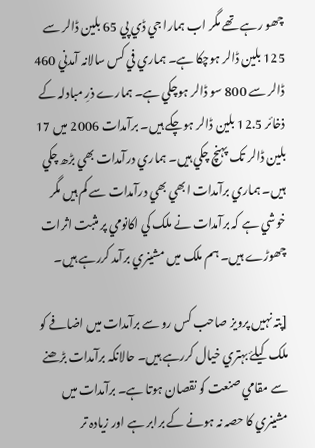چھو رہے تھے مگر اب ہمارا جي ڈي پي 65 بلين ڈالر سے 125 بلين ڈالر ہوچکا ہے۔ ہماري في کس سالانہ آمدني 460 ڈالر سے 800 سو ڈالر ہوچکي ہے۔ ہمارے ذرِ مبادلہ کے ذخائر 12.5 بلين ڈالر ہوچکے ہيں۔ برآمدات 2006 ميں 17 بلين ڈالر تک پہنچ چکي ہيں۔ ہماري درآمدات بھي بڑھ چکي ہيں۔ ہماري برآمدات ابھي بھي درآمدات سے کم ہيں مگر خوشي ہے کہ برآمدات نے ملک کي اکانومي پر مثبت اثرات چھوڑے ہيں۔ ہم ملک ميں مشينري برآمد کررہے ہيں۔

[پتہ نہيں پرويز صاحب کس رو سے برآمدات ميں اضافے کو ملک کيلۓ بہتري خيال کررہے ہيں۔ حالانکہ برآمدات بڑھنے سے مقامي صنعت کو نقصان ہوتا ہے۔ برآمدات ميں مشينري کا حصہ نہ ہونے کے برابر ہے اور زيادہ تر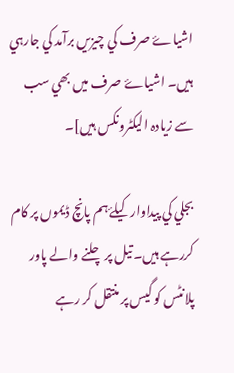اشياۓ صرف کي چيزيں برآمد کي جارہي ہيں۔ اشياۓ صرف ميں بھي سب سے زيادہ اليکٹرونکس ہيں]۔

بجلي کي پيداوار کيلۓ ہم پانچ ڈيموں پر کام کررہے ہيں۔ تيل پر چلنے والے پاور پلانٹس کو گيس پر منتقل کر رہے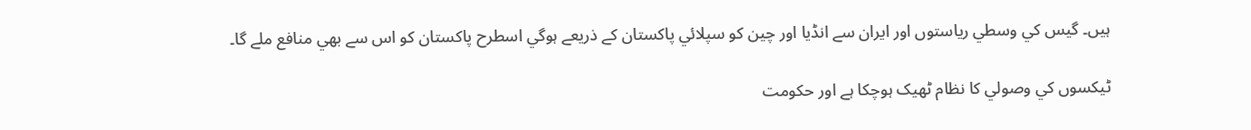ہيں۔ گيس کي وسطي رياستوں اور ايران سے انڈيا اور چين کو سپلائي پاکستان کے ذريعے ہوگي اسطرح پاکستان کو اس سے بھي منافع ملے گا۔

ٹيکسوں کي وصولي کا نظام ٹھيک ہوچکا ہے اور حکومت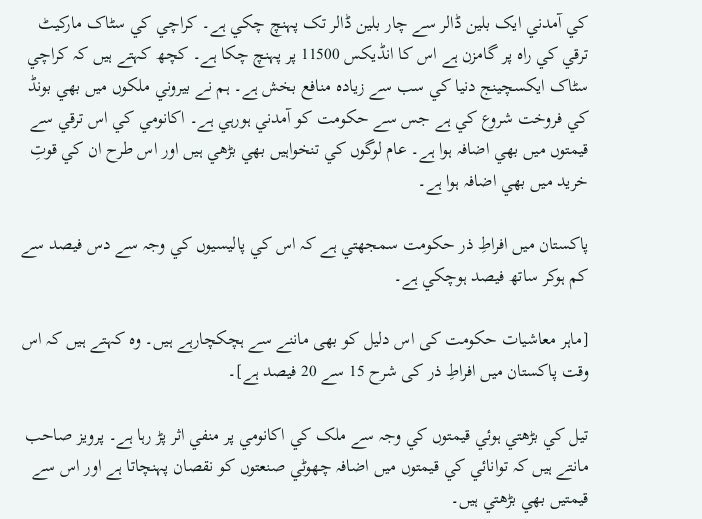کي آمدني ايک بلين ڈالر سے چار بلين ڈالر تک پہنچ چکي ہے۔ کراچي کي سٹاک مارکيٹ ترقي کي راہ پر گامزن ہے اس کا انڈيکس 11500 پر پہنچ چکا ہے۔ کچھ کہتے ہيں کہ کراچي سٹاک ايکسچينج دنيا کي سب سے زيادہ منافع بخش ہے۔ ہم نے بيروني ملکوں ميں بھي بونڈ کي فروخت شروع کي ہے جس سے حکومت کو آمدني ہورہي ہے۔ اکانومي کي اس ترقي سے قيمتوں ميں بھي اضافہ ہوا ہے۔ عام لوگوں کي تنخواہيں بھي بڑھي ہيں اور اس طرح ان کي قوتِ خريد ميں بھي اضافہ ہوا ہے۔

پاکستان ميں افراطِ ذر حکومت سمجھتي ہے کہ اس کي پاليسيوں کي وجہ سے دس فيصد سے کم ہوکر ساتھ فيصد ہوچکي ہے۔

[ماہر معاشیات حکومت کی اس دلیل کو بھی ماننے سے ہچکچارہے ہیں۔ وہ کہتے ہیں کہ اس وقت پاکستان میں افراطِ ذر کی شرح 15 سے 20 فیصد ہے]۔

تيل کي بڑھتي ہوئي قيمتوں کي وجہ سے ملک کي اکانومي پر منفي اثر پڑ رہا ہے۔ پرويز صاحب مانتے ہيں کہ توانائي کي قيمتوں ميں اضافہ چھوٹي صنعتوں کو نقصان پہنچاتا ہے اور اس سے قيمتيں بھي بڑھتي ہيں۔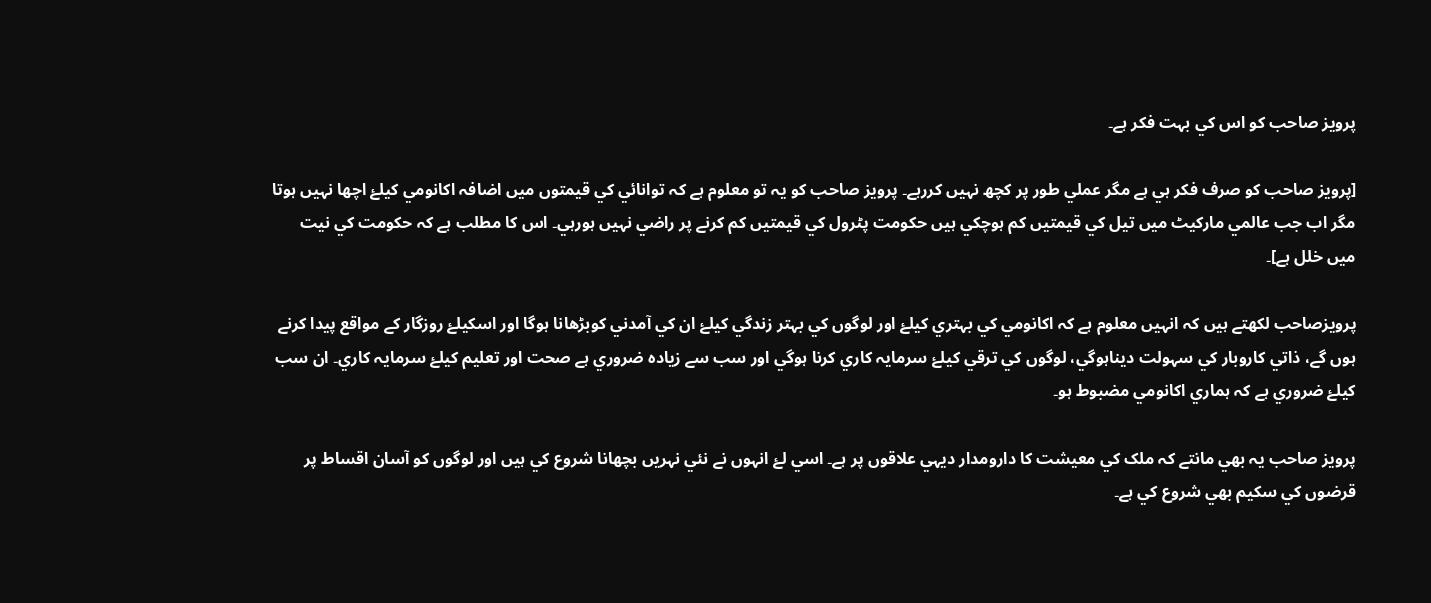پرويز صاحب کو اس کي بہت فکر ہے۔

[پرويز صاحب کو صرف فکر ہي ہے مگر عملي طور پر کچھ نہيں کررہے۔ پرويز صاحب کو يہ تو معلوم ہے کہ توانائي کي قيمتوں ميں اضافہ اکانومي کيلۓ اچھا نہيں ہوتا مگر اب جب عالمي مارکيٹ ميں تيل کي قيمتيں کم ہوچکي ہيں حکومت پٹرول کي قيمتيں کم کرنے پر راضي نہيں ہورہي۔ اس کا مطلب ہے کہ حکومت کي نيت ميں خلل ہے]۔

پرويزصاحب لکھتے ہيں کہ انہيں معلوم ہے کہ اکانومي کي بہتري کيلۓ اور لوگوں کي بہتر زندگي کيلۓ ان کي آمدني کوبڑھانا ہوگا اور اسکيلۓ روزگار کے مواقع پيدا کرنے ہوں گے، ذاتي کاروبار کي سہولت ديناہوگي، لوگوں کي ترقي کيلۓ سرمايہ کاري کرنا ہوگي اور سب سے زيادہ ضروري ہے صحت اور تعليم کيلۓ سرمايہ کاري۔ ان سب کيلۓ ضروري ہے کہ ہماري اکانومي مضبوط ہو۔

پرويز صاحب يہ بھي مانتے کہ ملک کي معيشت کا دارومدار دیہي علاقوں پر ہے۔ اسي لۓ انہوں نے نئي نہريں بچھانا شروع کي ہيں اور لوگوں کو آسان اقساط پر قرضوں کي سکيم بھي شروع کي ہے۔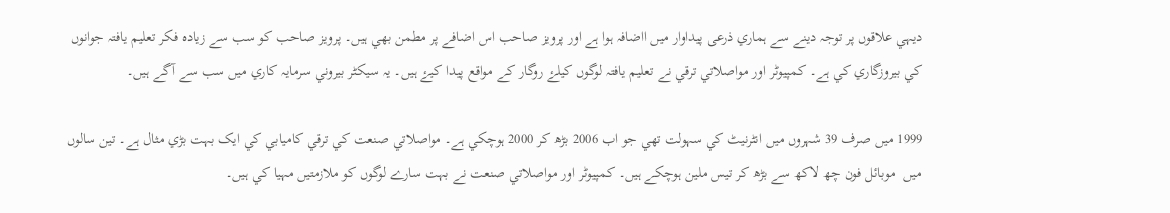ديہي علاقوں پر توجہ دينے سے ہماري ذرعی پيداوار ميں ااضافہ ہوا ہے اور پرويز صاحب اس اضافے پر مطمن بھي ہيں۔ پرويز صاحب کو سب سے زيادہ فکر تعليم يافتہ جوانوں کي بيروزگاري کي ہے۔ کمپيوٹر اور مواصلاتي ترقي نے تعليم يافتہ لوگوں کيلۓ روگار کے مواقع پيدا کيۓ ہيں۔ يہ سيکٹر بيروني سرمايہ کاري ميں سب سے آگے ہيں۔

1999 ميں صرف 39 شہروں ميں انٹرنيٹ کي سہولت تھي جو اب 2006 بڑھ کر 2000 ہوچکي ہے۔ مواصلاتي صنعت کي ترقي کاميابي کي ايک بہت بڑي مثال ہے۔ تين سالوں ميں  موبائل فون چھ لاکھ سے بڑھ کر تيس ملين ہوچکے ہيں۔ کمپيوٹر اور مواصلاتي صنعت نے بہت سارے لوگوں کو ملازمتيں مہيا کي ہيں۔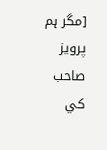[مگر ہم پرويز صاحب کي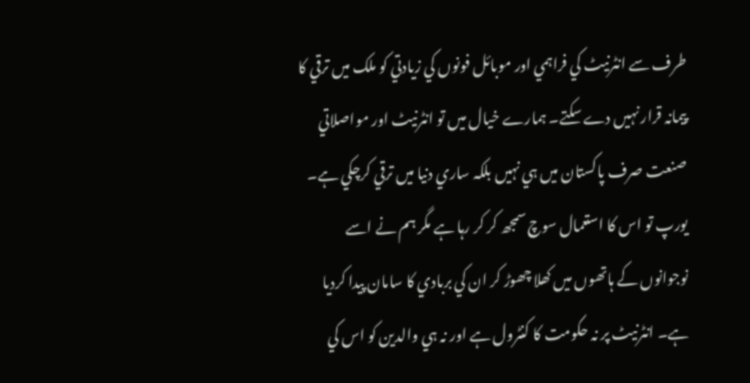طرف سے انٹرنيٹ کي فراہمي اور موبائل فونوں کي زيادتي کو ملک ميں ترقي کا پيمانہ قرار نہيں دے سکتے۔ ہمارے خيال ميں تو انٹرنيٹ اور مواصلاتي صنعت صرف پاکستان ميں ہي نہيں بلکہ ساري دنيا ميں ترقي کرچکي ہے۔ يورپ تو اس کا استعمال سوچ سمجھ کر کر رہا ہے مگر ہم نے اسے نوجوانوں کے ہاتھوں ميں کھلا چھوڑ کر ان کي بربادي کا سامان پيدا کرديا ہے۔ انٹرنيٹ پر نہ حکومت کا کنٹرول ہے اور نہ ہي والدين کو اس کي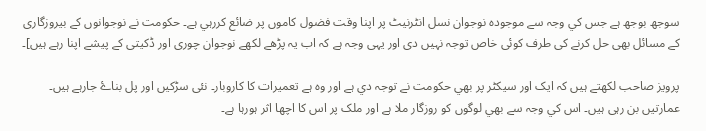سوجھ بوجھ ہے جس کي وجہ سے موجودہ نوجوان نسل انٹرنيٹ پر اپنا وقت فضول کاموں پر ضائع کررہي ہے۔ حکومت نے نوجوانوں کے بیروزگاری کے مسائل بھی حل کرنے کی طرف کوئی خاص توجہ نہیں دی اور یہی وجہ ہے کہ اب یہ پڑھے لکھے نوجوان چوری اور ڈکیتی کے پیشے اپنا رہے ہیں]۔

پرويز صاحب لکھتے ہيں کہ ايک اور سيکٹر پر بھي حکومت نے توجہ دي ہے اور وہ ہے تعمیرات کا کاروبار۔ نئی سڑکیں اور پل بناۓ جارہے ہیں۔ عمارتیں بن رہی ہیں۔ اس کي وجہ سے بھي لوگوں کو روزگار ملا ہے اور ملک پر اس کا اچھا اثر ہورہا ہے۔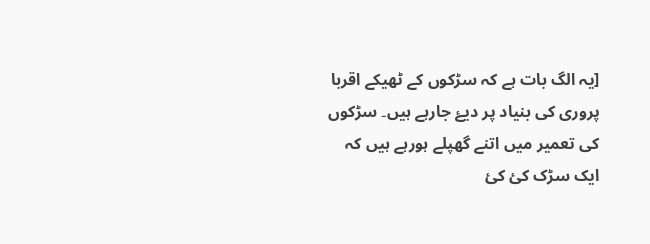[یہ الگ بات ہے کہ سڑکوں کے ٹھیکے اقربا پروری کی بنیاد پر دیۓ جارہے ہیں۔ سڑکوں کی تعمیر میں اتنے گھپلے ہورہے ہیں کہ ایک سڑک کئ کئ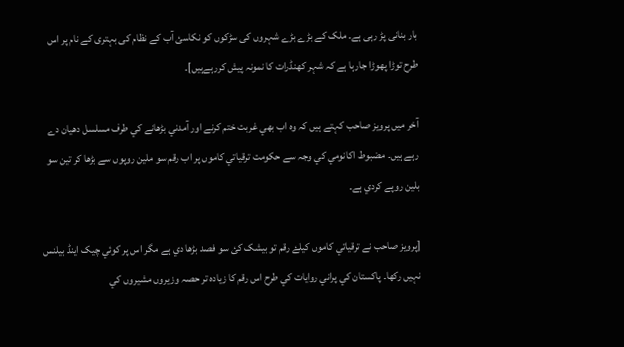بار بنانی پڑ رہی ہے۔ ملک کے بڑے بڑے شہروں کی سڑکوں کو نکاسئ آب کے نظام کی بہتری کے نام پر اس طرح توڑا پھوڑا جارہا ہے کہ شہر کھنڈرات کا نمونہ پیش کررہےہیں]۔

آخر ميں پرويز صاحب کہتے ہيں کہ وہ اب بھي غربت ختم کرنے اور آمدني بڑھانے کي طرف مسلسل دھيان دے رہے ہيں۔ مضبوط اکانومي کي وجہ سے حکومت ترقياتي کاموں پر اب رقم سو ملين روپوں سے بڑھا کر تين سو بلين روپے کردي ہے۔

[پرويز صاحب نے ترقياتي کاموں کيلۓ رقم تو بیشک کئ سو فصد بڑھا دي ہے مگر اس پر کوئي چيک اينڈ بيلنس نہيں رکھا۔ پاکستان کي پراني روايات کي طرح اس رقم کا زيادہ تر حصہ وزيروں مشيروں کي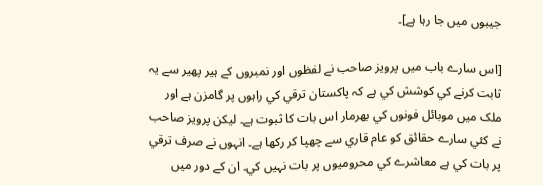جيبوں ميں جا رہا ہے]۔

[اس سارے باب ميں پرويز صاحب نے لفظوں اور نمبروں کے ہير پھير سے يہ ثابت کرنے کي کوشش کي ہے کہ پاکستان ترقي کي راہوں پر گامزن ہے اور ملک ميں موبائل فونوں کي بھرمار اس بات کا ثبوت ہے۔ ليکن پرويز صاحب نے کئي سارے حقائق کو عام قاري سے چھپا کر رکھا ہے۔ انہوں نے صرف ترقي پر بات کي ہے معاشرے کي محروميوں پر بات نہيں کي۔ ان کے دور ميں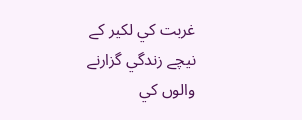غربت کي لکير کے نيچے زندگي گزارنے والوں کي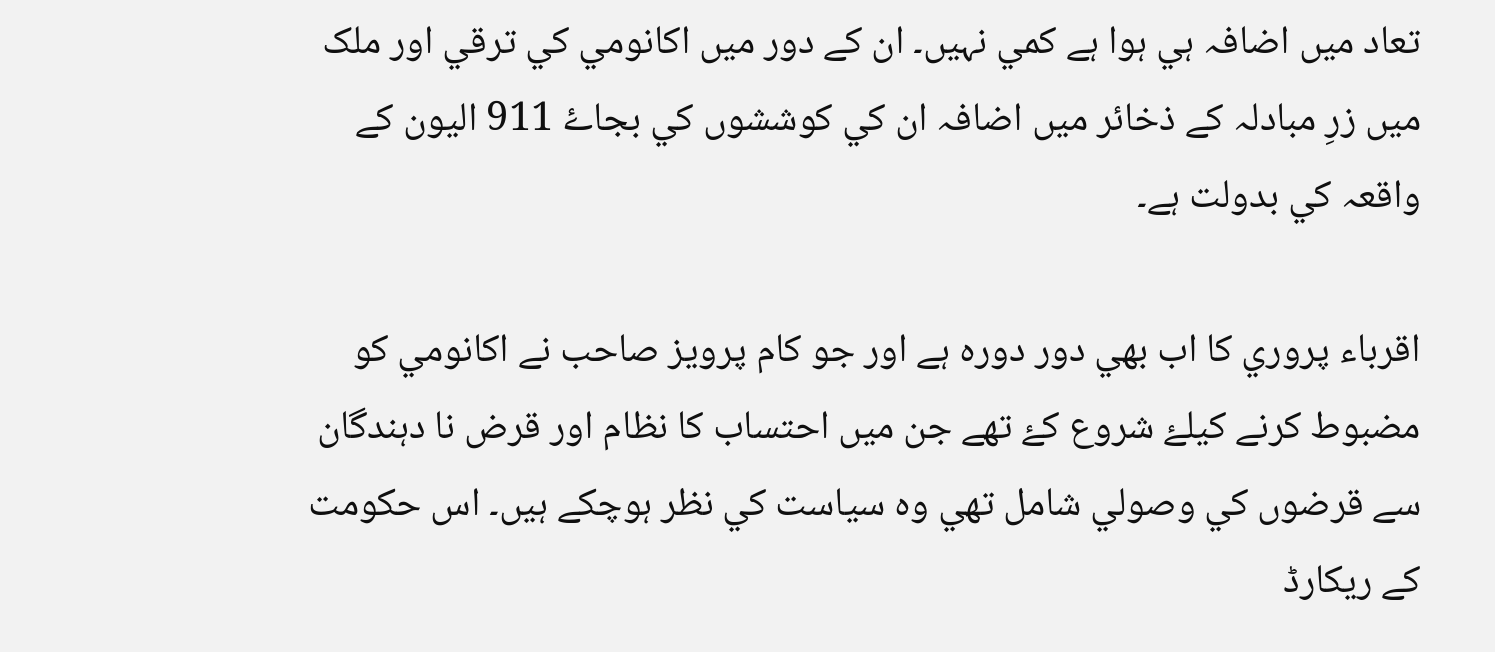تعاد ميں اضافہ ہي ہوا ہے کمي نہيں۔ ان کے دور ميں اکانومي کي ترقي اور ملک ميں زرِ مبادلہ کے ذخائر ميں اضافہ ان کي کوششوں کي بجاۓ 911 اليون کے واقعہ کي بدولت ہے۔

اقرباء پروري کا اب بھي دور دورہ ہے اور جو کام پرويز صاحب نے اکانومي کو مضبوط کرنے کيلۓ شروع کۓ تھے جن ميں احتساب کا نظام اور قرض نا دہندگان سے قرضوں کي وصولي شامل تھي وہ سياست کي نظر ہوچکے ہيں۔ اس حکومت کے ريکارڈ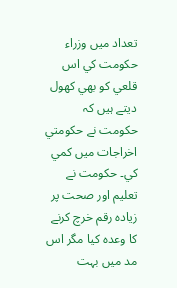تعداد ميں وزراء حکومت کي اس قلعي کو بھي کھول ديتے ہيں کہ حکومت نے حکومتي اخراجات ميں کمي کي۔ حکومت نے تعليم اور صحت پر زيادہ رقم خرچ کرنے کا وعدہ کيا مگر اس مد ميں بہت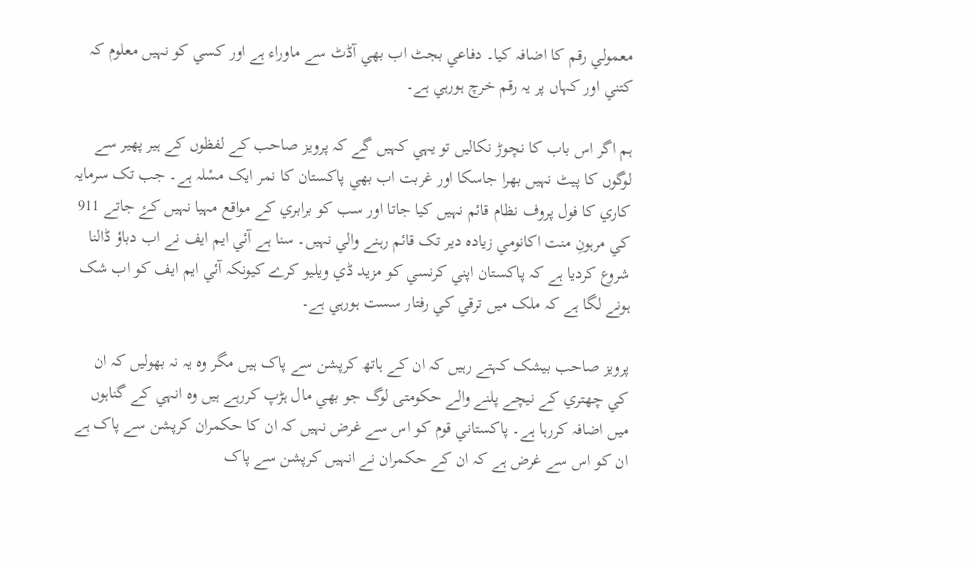معمولي رقم کا اضافہ کيا۔ دفاعي بجٹ اب بھي آڈٹ سے ماوراء ہے اور کسي کو نہيں معلوم کہ کتني اور کہاں پر يہ رقم خرچ ہورہي ہے۔

ہم اگر اس باب کا نچوڑ نکاليں تو يہي کہيں گے کہ پرويز صاحب کے لفظوں کے ہير پھير سے لوگوں کا پيٹ نہيں بھرا جاسکا اور غربت اب بھي پاکستان کا نمر ايک مسٔلہ ہے۔ جب تک سرمايہ کاري کا فول پروف نظام قائم نہيں کيا جاتا اور سب کو برابري کے مواقع مہيا نہيں کۓ جاتے 911 کي مرہونِ منت اکانومي زيادہ دير تک قائم رہنے والي نہيں۔ سنا ہے آئي ايم ايف نے اب دباؤ ڈالنا شروع کرديا ہے کہ پاکستان اپني کرنسي کو مزيد ڈي ويليو کرے کيونکہ آئي ايم ايف کو اب شک ہونے لگا ہے کہ ملک ميں ترقي کي رفتار سست ہورہي ہے۔

پرويز صاحب بيشک کہتے رہيں کہ ان کے ہاتھ کرپشن سے پاک ہيں مگر وہ يہ نہ بھوليں کہ ان کي چھتري کے نيچے پلنے والے حکومتی لوگ جو بھي مال ہڑپ کررہے ہيں وہ انہي کے گناہوں ميں اضافہ کررہا ہے۔ پاکستاني قوم کو اس سے غرض نہيں کہ ان کا حکمران کرپشن سے پاک ہے ان کو اس سے غرض ہے کہ ان کے حکمران نے انہيں کرپشن سے پاک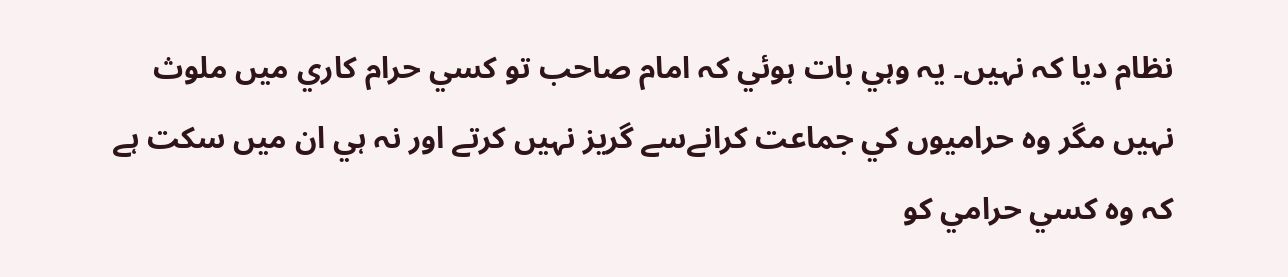نظام ديا کہ نہيں۔ يہ وہي بات ہوئي کہ امام صاحب تو کسي حرام کاري ميں ملوث نہيں مگر وہ حراميوں کي جماعت کرانےسے گريز نہيں کرتے اور نہ ہي ان ميں سکت ہے کہ وہ کسي حرامي کو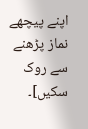اپنے پيچھے نماز پڑھنے سے روک سکيں]۔